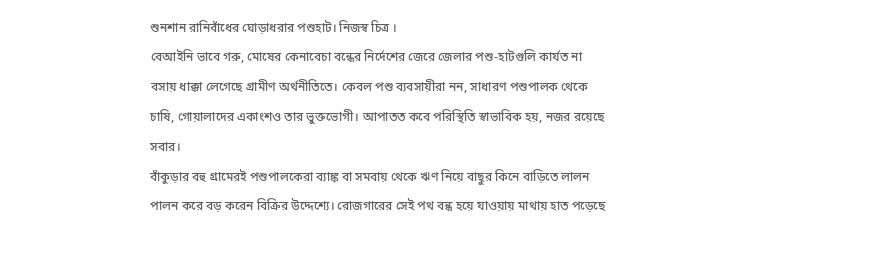শুনশান রানিবাঁধের ঘোড়াধরার পশুহাট। নিজস্ব চিত্র ।
বেআইনি ভাবে গরু, মোষের কেনাবেচা বন্ধের নির্দেশের জেরে জেলার পশু-হাটগুলি কার্যত না বসায় ধাক্কা লেগেছে গ্রামীণ অর্থনীতিতে। কেবল পশু ব্যবসায়ীরা নন, সাধারণ পশুপালক থেকে চাষি, গোয়ালাদের একাংশও তার ভুক্তভোগী। আপাতত কবে পরিস্থিতি স্বাভাবিক হয়, নজর রয়েছে সবার।
বাঁকুড়ার বহু গ্রামেরই পশুপালকেরা ব্যাঙ্ক বা সমবায় থেকে ঋণ নিয়ে বাছুর কিনে বাড়িতে লালন পালন করে বড় করেন বিক্রির উদ্দেশ্যে। রোজগারের সেই পথ বন্ধ হয়ে যাওয়ায় মাথায় হাত পড়েছে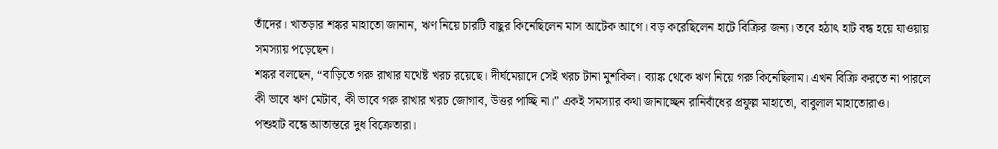তাঁদের। খাতড়ার শঙ্কর মাহাতো জানান, ঋণ নিয়ে চারটি বাছুর কিনেছিলেন মাস আটেক আগে। বড় করেছিলেন হাটে বিক্রির জন্য। তবে হঠাৎ হাট বন্ধ হয়ে যাওয়ায় সমস্যায় পড়েছেন।
শঙ্কর বলছেন, “বাড়িতে গরু রাখার যথেষ্ট খরচ রয়েছে। দীর্ঘমেয়াদে সেই খরচ টানা মুশকিল। ব্যাঙ্ক থেকে ঋণ নিয়ে গরু কিনেছিলাম। এখন বিক্রি করতে না পারলে কী ভাবে ঋণ মেটাব, কী ভাবে গরু রাখার খরচ জোগাব, উত্তর পাচ্ছি না।” একই সমস্যার কথা জানাচ্ছেন রানিবাঁধের প্রফুল্ল মাহাতো, বাবুলাল মাহাতোরাও।
পশুহাট বন্ধে আতান্তরে দুধ বিক্রেতারা।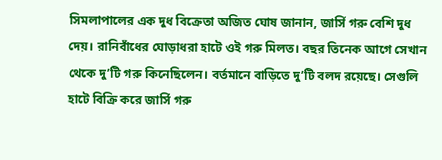সিমলাপালের এক দুধ বিক্রেতা অজিত ঘোষ জানান, জার্সি গরু বেশি দুধ দেয়। রানিবাঁধের ঘোড়াধরা হাটে ওই গরু মিলত। বছর তিনেক আগে সেখান থেকে দু’টি গরু কিনেছিলেন। বর্তমানে বাড়িতে দু’টি বলদ রয়েছে। সেগুলি হাটে বিক্রি করে জার্সি গরু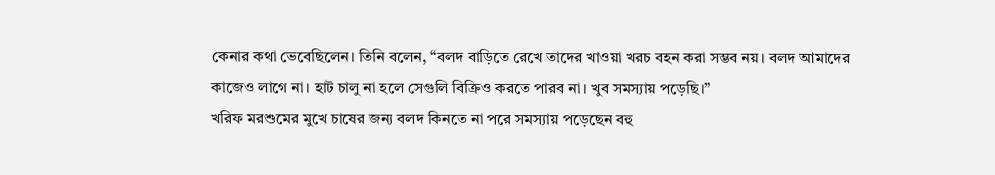কেনার কথা ভেবেছিলেন। তিনি বলেন, “বলদ বাড়িতে রেখে তাদের খাওয়া খরচ বহন করা সম্ভব নয়। বলদ আমাদের কাজেও লাগে না। হাট চালু না হলে সেগুলি বিক্রিও করতে পারব না। খুব সমস্যায় পড়েছি।”
খরিফ মরশুমের মুখে চাষের জন্য বলদ কিনতে না পরে সমস্যায় পড়েছেন বহু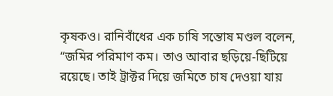কৃষকও। রানিবাঁধের এক চাষি সন্তোষ মণ্ডল বলেন, “জমির পরিমাণ কম। তাও আবার ছড়িয়ে-ছিটিয়ে রয়েছে। তাই ট্রাক্টর দিয়ে জমিতে চাষ দেওয়া যায়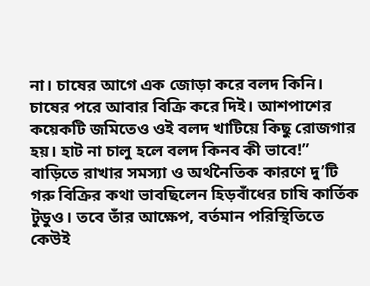না। চাষের আগে এক জোড়া করে বলদ কিনি। চাষের পরে আবার বিক্রি করে দিই। আশপাশের কয়েকটি জমিতেও ওই বলদ খাটিয়ে কিছু রোজগার হয়। হাট না চালু হলে বলদ কিনব কী ভাবে!” বাড়িতে রাখার সমস্যা ও অর্থনৈতিক কারণে দু’টি গরু বিক্রির কথা ভাবছিলেন হিড়বাঁধের চাষি কার্তিক টুডুও। তবে তাঁর আক্ষেপ, বর্তমান পরিস্থিতিতে কেউই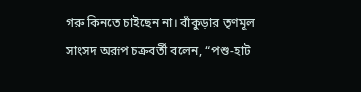গরু কিনতে চাইছেন না। বাঁকুড়ার তৃণমূল সাংসদ অরূপ চক্রবর্তী বলেন, “পশু-হাট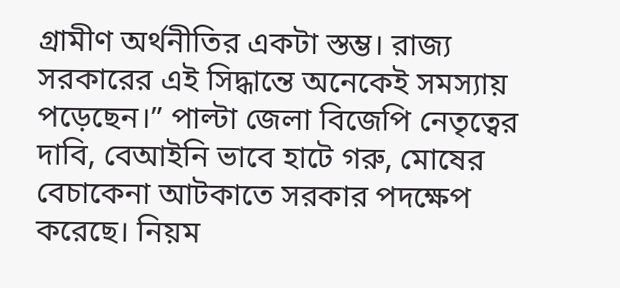গ্রামীণ অর্থনীতির একটা স্তম্ভ। রাজ্য সরকারের এই সিদ্ধান্তে অনেকেই সমস্যায় পড়েছেন।” পাল্টা জেলা বিজেপি নেতৃত্বের দাবি, বেআইনি ভাবে হাটে গরু, মোষের বেচাকেনা আটকাতে সরকার পদক্ষেপ করেছে। নিয়ম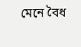মেনে বৈধ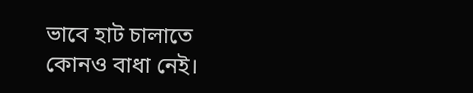ভাবে হাট চালাতে
কোনও বাধা নেই।